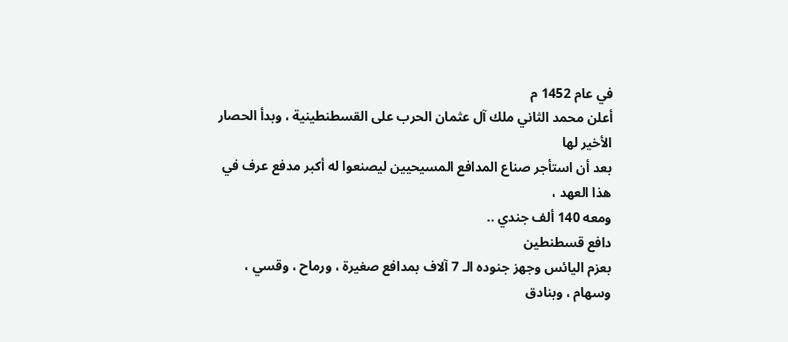في عام 1452 م
أعلن محمد الثاني ملك آل عثمان الحرب على القسطنطينية ، وبدأ الحصار الأخير لها
بعد أن استأجر صناع المدافع المسيحيين ليصنعوا له أكبر مدفع عرف في هذا العهد ،
ومعه 140 ألف جندي ..
دافع قسطنطين
بعزم اليائس وجهز جنوده الـ 7 آلاف بمدافع صغيرة ، ورماح ، وقسي ، وسهام ، وبنادق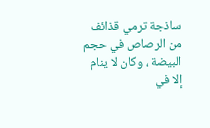ساذجة ترمي قذائف من الرصاص في حجم البيضة ، وكان لا ينام إلا في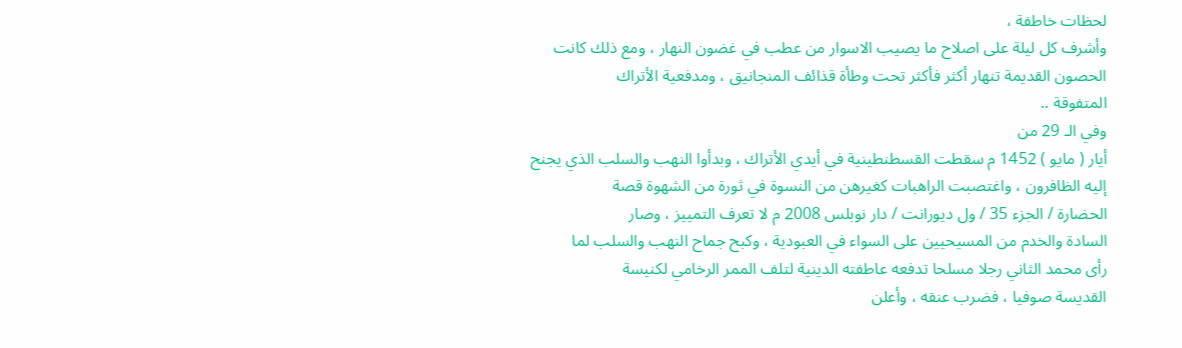لحظات خاطفة ،
وأشرف كل ليلة على اصلاح ما يصيب الاسوار من عطب في غضون النهار ، ومع ذلك كانت
الحصون القديمة تنهار أكثر فأكثر تحت وطأة قذائف المنجانيق ، ومدفعية الأتراك
المتفوقة ..
وفي الـ 29 من
أيار ( مايو ) 1452 م سقطت القسطنطينية في أيدي الأتراك ، وبدأوا النهب والسلب الذي يجنح
إليه الظافرون ، واغتصبت الراهبات كغيرهن من النسوة في ثورة من الشهوة قصة
الحضارة / الجزء 35 / ول ديورانت / دار نوبلس 2008 م لا تعرف التمييز ، وصار
السادة والخدم من المسيحيين على السواء في العبودية ، وكبح جماح النهب والسلب لما
رأى محمد الثاني رجلا مسلحا تدفعه عاطفته الدينية لتلف الممر الرخامي لكنيسة
القديسة صوفيا ، فضرب عنقه ، وأعلن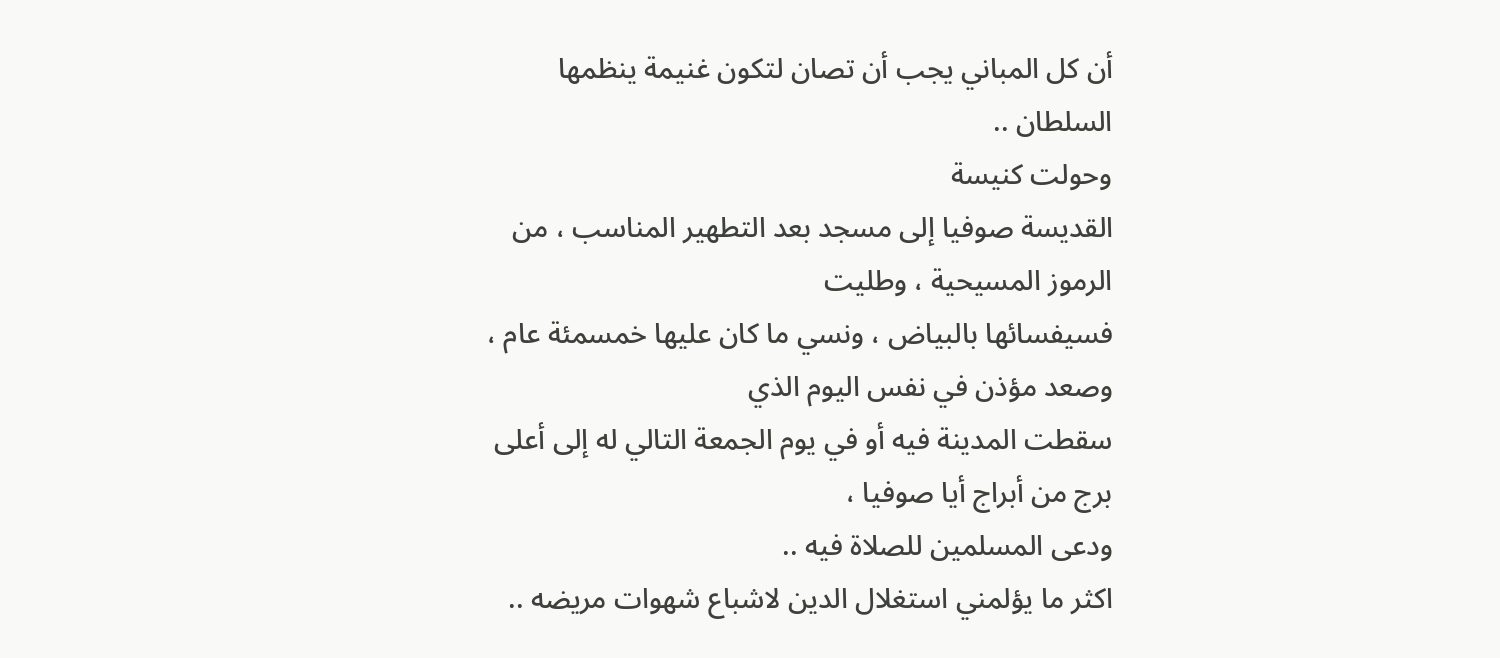أن كل المباني يجب أن تصان لتكون غنيمة ينظمها
السلطان ..
وحولت كنيسة
القديسة صوفيا إلى مسجد بعد التطهير المناسب ، من الرموز المسيحية ، وطليت
فسيفسائها بالبياض ، ونسي ما كان عليها خمسمئة عام ، وصعد مؤذن في نفس اليوم الذي
سقطت المدينة فيه أو في يوم الجمعة التالي له إلى أعلى برج من أبراج أيا صوفيا ،
ودعى المسلمين للصلاة فيه ..
اكثر ما يؤلمني استغلال الدين لاشباع شهوات مريضه ..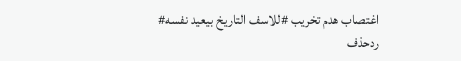اغتصاب هدم تخريب #للاسف التاريخ بيعيد نفسه#
ردحذف